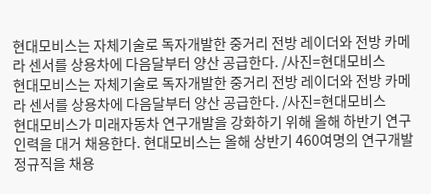현대모비스는 자체기술로 독자개발한 중거리 전방 레이더와 전방 카메라 센서를 상용차에 다음달부터 양산 공급한다. /사진=현대모비스
현대모비스는 자체기술로 독자개발한 중거리 전방 레이더와 전방 카메라 센서를 상용차에 다음달부터 양산 공급한다. /사진=현대모비스
현대모비스가 미래자동차 연구개발을 강화하기 위해 올해 하반기 연구 인력을 대거 채용한다. 현대모비스는 올해 상반기 460여명의 연구개발 정규직을 채용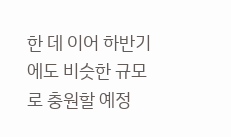한 데 이어 하반기에도 비슷한 규모로 충원할 예정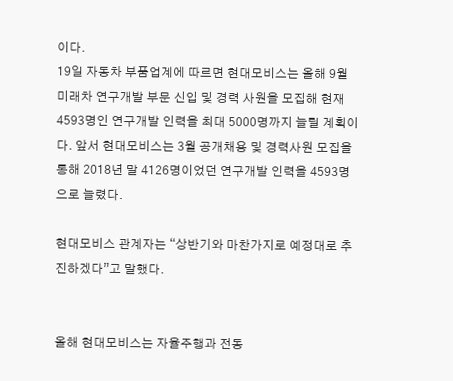이다.
19일 자동차 부품업계에 따르면 현대모비스는 올해 9월 미래차 연구개발 부문 신입 및 경력 사원을 모집해 현재 4593명인 연구개발 인력을 최대 5000명까지 늘릴 계획이다. 앞서 현대모비스는 3월 공개채용 및 경력사원 모집을 통해 2018년 말 4126명이었던 연구개발 인력을 4593명으로 늘렸다.

현대모비스 관계자는 “상반기와 마찬가지로 예정대로 추진하겠다”고 말했다.


올해 현대모비스는 자율주행과 전동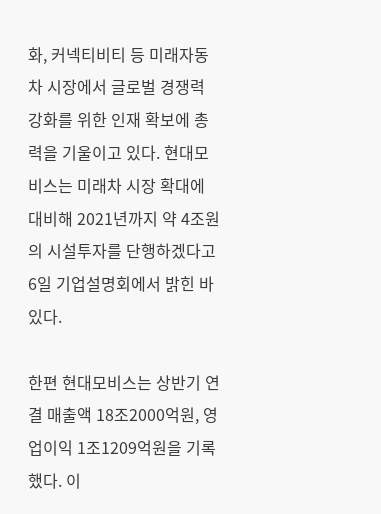화, 커넥티비티 등 미래자동차 시장에서 글로벌 경쟁력 강화를 위한 인재 확보에 총력을 기울이고 있다. 현대모비스는 미래차 시장 확대에 대비해 2021년까지 약 4조원의 시설투자를 단행하겠다고 6일 기업설명회에서 밝힌 바 있다.

한편 현대모비스는 상반기 연결 매출액 18조2000억원, 영업이익 1조1209억원을 기록했다. 이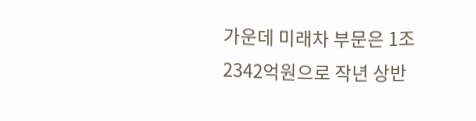가운데 미래차 부문은 1조2342억원으로 작년 상반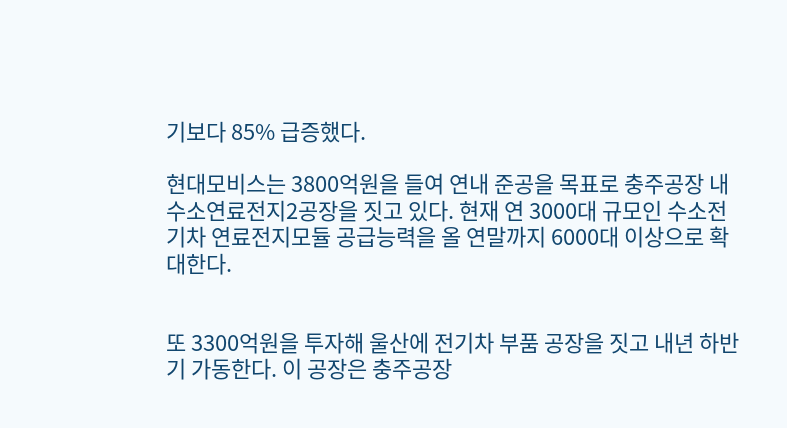기보다 85% 급증했다.

현대모비스는 3800억원을 들여 연내 준공을 목표로 충주공장 내 수소연료전지2공장을 짓고 있다. 현재 연 3000대 규모인 수소전기차 연료전지모듈 공급능력을 올 연말까지 6000대 이상으로 확대한다.


또 3300억원을 투자해 울산에 전기차 부품 공장을 짓고 내년 하반기 가동한다. 이 공장은 충주공장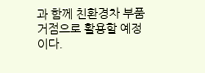과 함께 친환경차 부품 거점으로 활용할 예정이다.